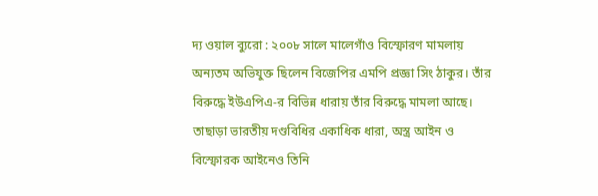দ্য ওয়াল ব্যুরো : ২০০৮ সালে মালেগাঁও বিস্ফোরণ মামলায় অন্যতম অভিযুক্ত ছিলেন বিজেপির এমপি প্রজ্ঞা সিং ঠাকুর। তাঁর বিরুদ্ধে ইউএপিএ-র বিভিন্ন ধারায় তাঁর বিরুদ্ধে মামলা আছে। তাছাড়া ভারতীয় দণ্ডবিধির একাধিক ধারা, অস্ত্র আইন ও বিস্ফোরক আইনেও তিনি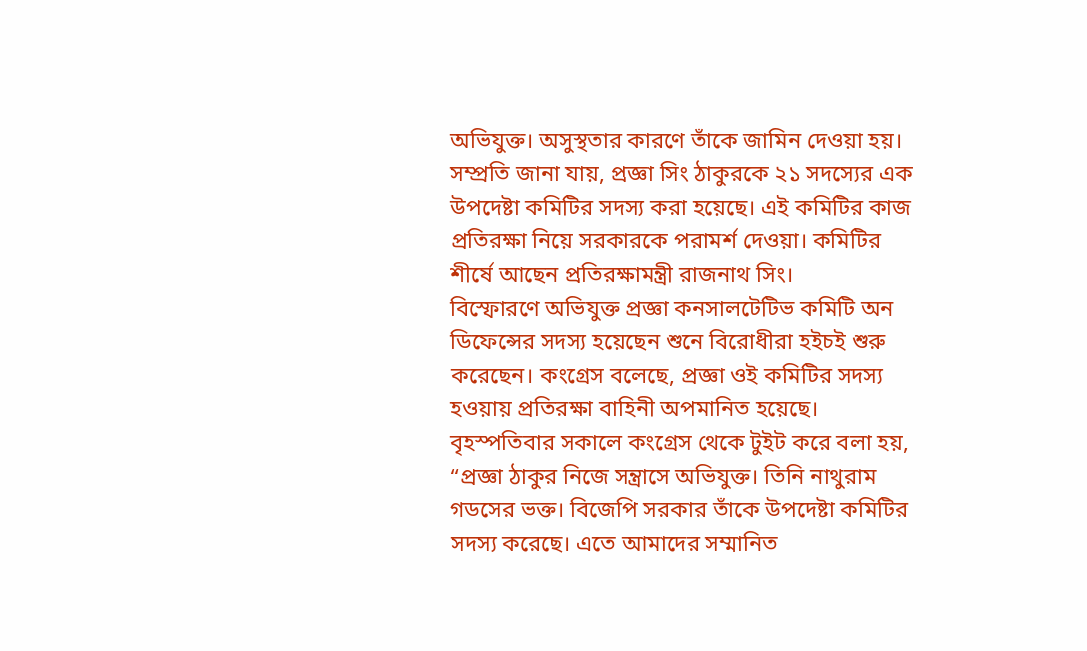অভিযুক্ত। অসুস্থতার কারণে তাঁকে জামিন দেওয়া হয়। সম্প্রতি জানা যায়, প্রজ্ঞা সিং ঠাকুরকে ২১ সদস্যের এক উপদেষ্টা কমিটির সদস্য করা হয়েছে। এই কমিটির কাজ প্রতিরক্ষা নিয়ে সরকারকে পরামর্শ দেওয়া। কমিটির শীর্ষে আছেন প্রতিরক্ষামন্ত্রী রাজনাথ সিং।
বিস্ফোরণে অভিযুক্ত প্রজ্ঞা কনসালটেটিভ কমিটি অন ডিফেন্সের সদস্য হয়েছেন শুনে বিরোধীরা হইচই শুরু করেছেন। কংগ্রেস বলেছে, প্রজ্ঞা ওই কমিটির সদস্য হওয়ায় প্রতিরক্ষা বাহিনী অপমানিত হয়েছে। বৃহস্পতিবার সকালে কংগ্রেস থেকে টুইট করে বলা হয়, “প্রজ্ঞা ঠাকুর নিজে সন্ত্রাসে অভিযুক্ত। তিনি নাথুরাম গডসের ভক্ত। বিজেপি সরকার তাঁকে উপদেষ্টা কমিটির সদস্য করেছে। এতে আমাদের সম্মানিত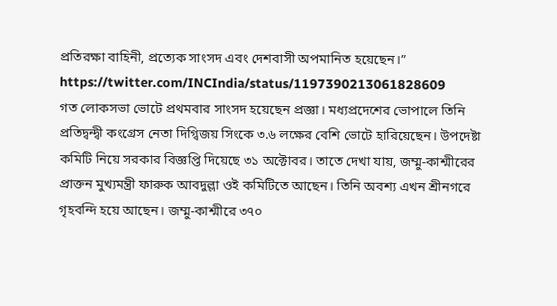প্রতিরক্ষা বাহিনী, প্রত্যেক সাংসদ এবং দেশবাসী অপমানিত হয়েছেন।”
https://twitter.com/INCIndia/status/1197390213061828609
গত লোকসভা ভোটে প্রথমবার সাংসদ হয়েছেন প্রজ্ঞা। মধ্যপ্রদেশের ভোপালে তিনি প্রতিদ্বন্দ্বী কংগ্রেস নেতা দিগ্বিজয় সিংকে ৩.৬ লক্ষের বেশি ভোটে হারিয়েছেন। উপদেষ্টা কমিটি নিয়ে সরকার বিজ্ঞপ্তি দিয়েছে ৩১ অক্টোবর। তাতে দেখা যায়, জম্মু-কাশ্মীরের প্রাক্তন মুখ্যমন্ত্রী ফারুক আবদুল্লা ওই কমিটিতে আছেন। তিনি অবশ্য এখন শ্রীনগরে গৃহবন্দি হয়ে আছেন। জম্মু-কাশ্মীরে ৩৭০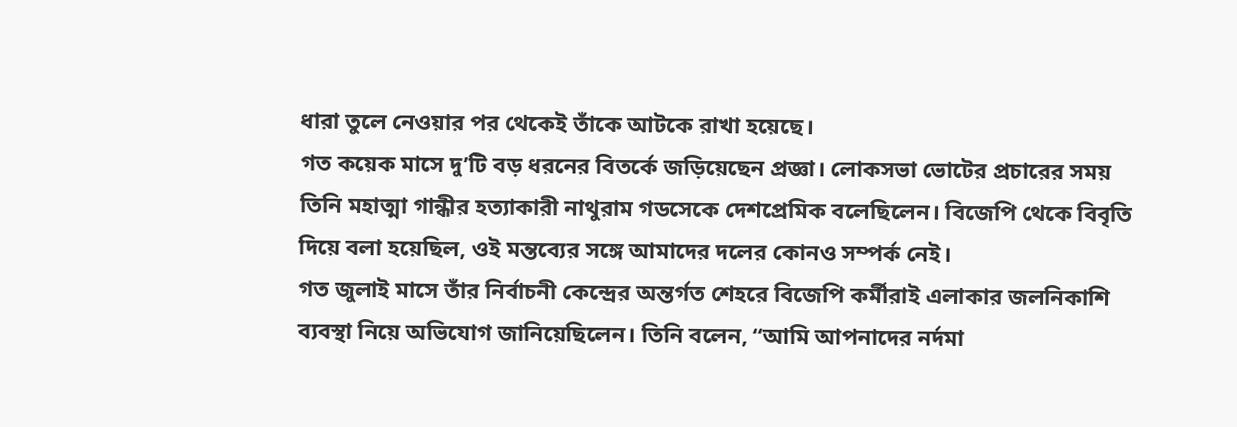ধারা তুলে নেওয়ার পর থেকেই তাঁকে আটকে রাখা হয়েছে।
গত কয়েক মাসে দু’টি বড় ধরনের বিতর্কে জড়িয়েছেন প্রজ্ঞা। লোকসভা ভোটের প্রচারের সময় তিনি মহাত্মা গান্ধীর হত্যাকারী নাথুরাম গডসেকে দেশপ্রেমিক বলেছিলেন। বিজেপি থেকে বিবৃতি দিয়ে বলা হয়েছিল, ওই মন্তব্যের সঙ্গে আমাদের দলের কোনও সম্পর্ক নেই।
গত জুলাই মাসে তাঁর নির্বাচনী কেন্দ্রের অন্তর্গত শেহরে বিজেপি কর্মীরাই এলাকার জলনিকাশি ব্যবস্থা নিয়ে অভিযোগ জানিয়েছিলেন। তিনি বলেন, “আমি আপনাদের নর্দমা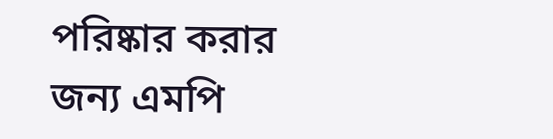পরিষ্কার করার জন্য এমপি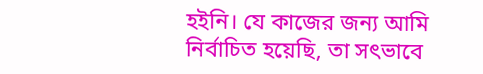হইনি। যে কাজের জন্য আমি নির্বাচিত হয়েছি, তা সৎভাবে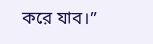করে যাব।”